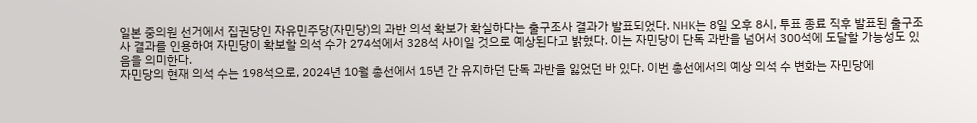일본 중의원 선거에서 집권당인 자유민주당(자민당)의 과반 의석 확보가 확실하다는 출구조사 결과가 발표되었다. NHK는 8일 오후 8시, 투표 종료 직후 발표된 출구조사 결과를 인용하여 자민당이 확보할 의석 수가 274석에서 328석 사이일 것으로 예상된다고 밝혔다. 이는 자민당이 단독 과반을 넘어서 300석에 도달할 가능성도 있음을 의미한다.
자민당의 현재 의석 수는 198석으로, 2024년 10월 총선에서 15년 간 유지하던 단독 과반을 잃었던 바 있다. 이번 총선에서의 예상 의석 수 변화는 자민당에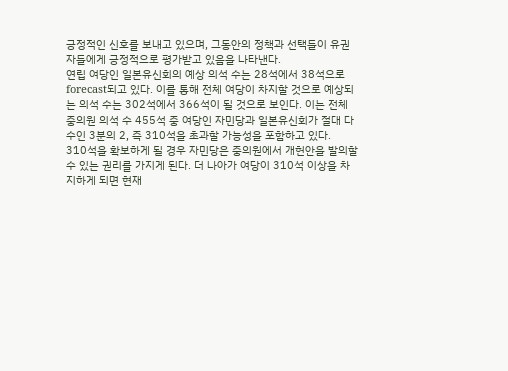긍정적인 신호를 보내고 있으며, 그동안의 정책과 선택들이 유권자들에게 긍정적으로 평가받고 있음을 나타낸다.
연립 여당인 일본유신회의 예상 의석 수는 28석에서 38석으로 forecast되고 있다. 이를 통해 전체 여당이 차지할 것으로 예상되는 의석 수는 302석에서 366석이 될 것으로 보인다. 이는 전체 중의원 의석 수 455석 중 여당인 자민당과 일본유신회가 절대 다수인 3분의 2, 즉 310석을 초과할 가능성을 포함하고 있다.
310석을 확보하게 될 경우 자민당은 중의원에서 개헌안을 발의할 수 있는 권리를 가지게 된다. 더 나아가 여당이 310석 이상을 차지하게 되면 현재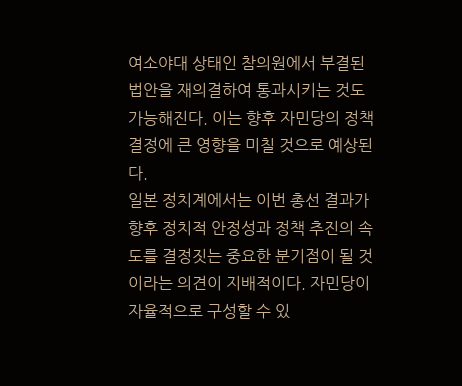여소야대 상태인 참의원에서 부결된 법안을 재의결하여 통과시키는 것도 가능해진다. 이는 향후 자민당의 정책 결정에 큰 영향을 미칠 것으로 예상된다.
일본 정치계에서는 이번 총선 결과가 향후 정치적 안정성과 정책 추진의 속도를 결정짓는 중요한 분기점이 될 것이라는 의견이 지배적이다. 자민당이 자율적으로 구성할 수 있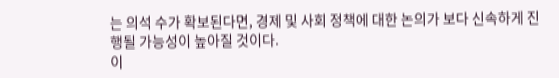는 의석 수가 확보된다면, 경제 및 사회 정책에 대한 논의가 보다 신속하게 진행될 가능성이 높아질 것이다.
이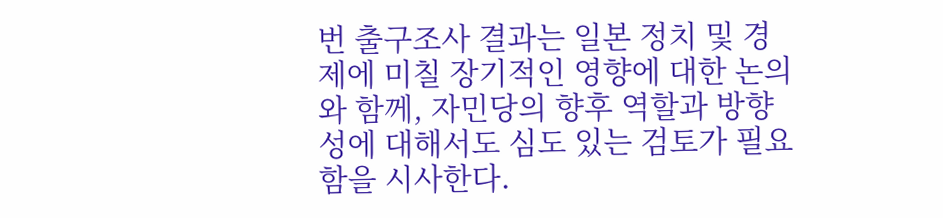번 출구조사 결과는 일본 정치 및 경제에 미칠 장기적인 영향에 대한 논의와 함께, 자민당의 향후 역할과 방향성에 대해서도 심도 있는 검토가 필요함을 시사한다.